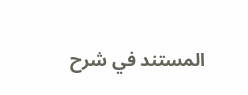المستند في شرح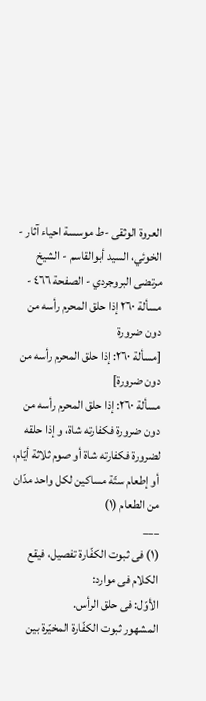العروة الوثقى -ط موسسة احياء آثار - الخوئي، السيد أبوالقاسم - الشيخ مرتضى البروجردي - الصفحة ٤٦٦ - مسألة ٢٦٠ إذا حلق المحرم رأسه من دون ضرورة
[مسألة ٢٦٠: إذا حلق المحرم رأسه من دون ضرورة]
مسألة ٢٦٠: إذا حلق المحرم رأسه من دون ضرورة فکفارته شاة، و إذا حلقه لضرورة فکفارته شاة أو صوم ثلاثة أیّام، أو إطعام ستّة مساکین لکل واحد مدّان من الطعام (١)
___
(١) فی ثبوت الکفّارة تفصیل، فیقع الکلام فی موارد:
الأوّل: فی حلق الرأس.
المشهور ثبوت الکفّارة المخیّرة بین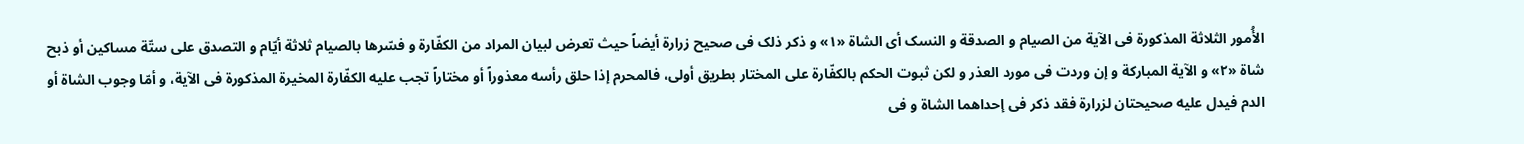الأُمور الثلاثة المذکورة فی الآیة من الصیام و الصدقة و النسک أی الشاة «١» و ذکر ذلک فی صحیح زرارة أیضاً حیث تعرض لبیان المراد من الکفّارة و فسّرها بالصیام ثلاثة أیّام و التصدق علی ستّة مساکین أو ذبح شاة «٢» و الآیة المبارکة و إن وردت فی مورد العذر و لکن ثبوت الحکم بالکفّارة علی المختار بطریق أولی، فالمحرم إذا حلق رأسه معذوراً أو مختاراً تجب علیه الکفّارة المخیرة المذکورة فی الآیة، و أمّا وجوب الشاة أو الدم فیدل علیه صحیحتان لزرارة فقد ذکر فی إحداهما الشاة و فی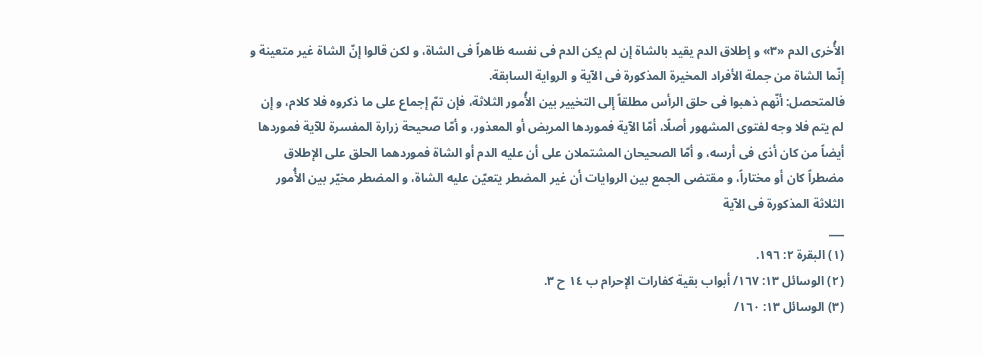الأُخری الدم «٣» و إطلاق الدم یقید بالشاة إن لم یکن الدم فی نفسه ظاهراً فی الشاة، و لکن قالوا إنّ الشاة غیر متعینة و إنّما الشاة من جملة الأفراد المخیرة المذکورة فی الآیة و الروایة السابقة.
فالمتحصل: أنّهم ذهبوا فی حلق الرأس مطلقاً إلی التخییر بین الأُمور الثلاثة، فإن تمّ إجماع علی ما ذکروه فلا کلام، و إن لم یتم فلا وجه لفتوی المشهور أصلًا، أمّا الآیة فموردها المریض أو المعذور، و أمّا صحیحة زرارة المفسرة للآیة فموردها أیضاً من کان أذی فی أرسه، و أمّا الصحیحان المشتملان علی أن علیه الدم أو الشاة فموردهما الحلق علی الإطلاق مضطراً کان أو مختاراً، و مقتضی الجمع بین الروایات أن غیر المضطر یتعیّن علیه الشاة، و المضطر مخیّر بین الأُمور الثلاثة المذکورة فی الآیة
___
(١) البقرة ٢: ١٩٦.
(٢) الوسائل ١٣: ١٦٧/ أبواب بقیة کفارات الإحرام ب ١٤ ح ٣.
(٣) الوسائل ١٣: ١٦٠/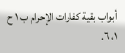أبواب بقیة کفارات الإحرام ب ١ ح ١، ٦.